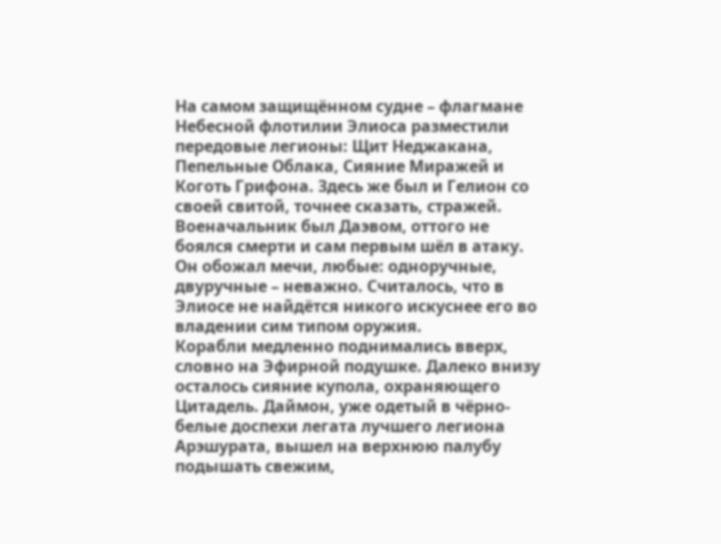На самом защищённом судне – флагмане Небесной флотилии Элиоса разместили передовые легионы: Щит Неджакана, Пепельные Облака, Сияние Миражей и Коготь Грифона. Здесь же был и Гелион со своей свитой, точнее сказать, стражей. Военачальник был Даэвом, оттого не боялся смерти и сам первым шёл в атаку. Он обожал мечи, любые: одноручные, двуручные – неважно. Считалось, что в Элиосе не найдётся никого искуснее его во владении сим типом оружия.
Корабли медленно поднимались вверх, словно на Эфирной подушке. Далеко внизу осталось сияние купола, охраняющего Цитадель. Даймон, уже одетый в чёрно-белые доспехи легата лучшего легиона Арэшурата, вышел на верхнюю палубу подышать свежим,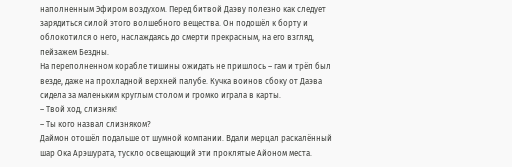наполненным Эфиром воздухом. Перед битвой Даэву полезно как следует зарядиться силой этого волшебного вещества. Он подошёл к борту и облокотился о него, наслаждаясь до смерти прекрасным, на его взгляд, пейзажем Бездны.
На переполненном корабле тишины ожидать не пришлось – гам и трёп был везде, даже на прохладной верхней палубе. Кучка воинов сбоку от Даэва сидела за маленьким круглым столом и громко играла в карты.
– Твой ход, слизняк!
– Ты кого назвал слизняком?
Даймон отошёл подальше от шумной компании. Вдали мерцал раскалённый шар Ока Арэшурата, тускло освещающий эти проклятые Айоном места.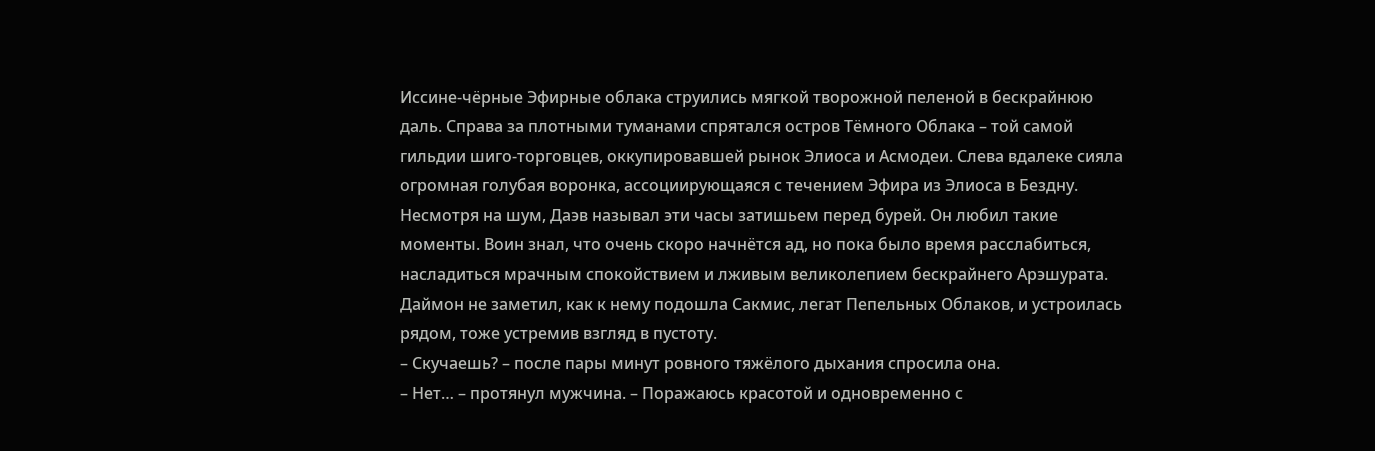Иссине-чёрные Эфирные облака струились мягкой творожной пеленой в бескрайнюю даль. Справа за плотными туманами спрятался остров Тёмного Облака – той самой гильдии шиго-торговцев, оккупировавшей рынок Элиоса и Асмодеи. Слева вдалеке сияла огромная голубая воронка, ассоциирующаяся с течением Эфира из Элиоса в Бездну. Несмотря на шум, Даэв называл эти часы затишьем перед бурей. Он любил такие моменты. Воин знал, что очень скоро начнётся ад, но пока было время расслабиться, насладиться мрачным спокойствием и лживым великолепием бескрайнего Арэшурата.
Даймон не заметил, как к нему подошла Сакмис, легат Пепельных Облаков, и устроилась рядом, тоже устремив взгляд в пустоту.
– Скучаешь? – после пары минут ровного тяжёлого дыхания спросила она.
– Нет… – протянул мужчина. – Поражаюсь красотой и одновременно с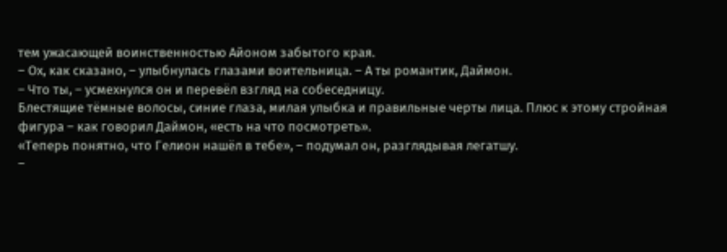тем ужасающей воинственностью Айоном забытого края.
– Ох, как сказано, – улыбнулась глазами воительница. – А ты романтик, Даймон.
– Что ты, – усмехнулся он и перевёл взгляд на собеседницу.
Блестящие тёмные волосы, синие глаза, милая улыбка и правильные черты лица. Плюс к этому стройная фигура – как говорил Даймон, «есть на что посмотреть».
«Теперь понятно, что Гелион нашёл в тебе», – подумал он, разглядывая легатшу.
–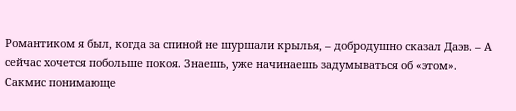Романтиком я был, когда за спиной не шуршали крылья, – добродушно сказал Даэв. – А сейчас хочется побольше покоя. Знаешь, уже начинаешь задумываться об «этом».
Сакмис понимающе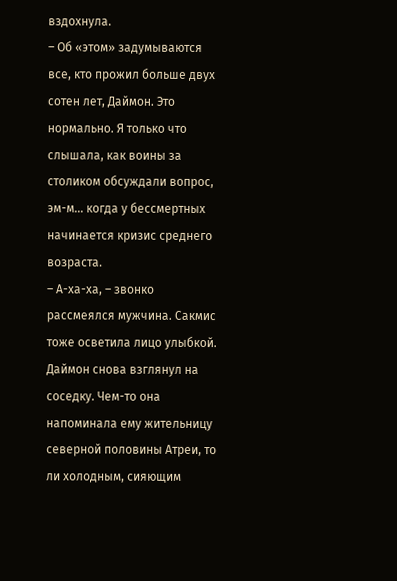вздохнула.
– Об «этом» задумываются все, кто прожил больше двух сотен лет, Даймон. Это нормально. Я только что слышала, как воины за столиком обсуждали вопрос, эм-м… когда у бессмертных начинается кризис среднего возраста.
– А-ха-ха, – звонко рассмеялся мужчина. Сакмис тоже осветила лицо улыбкой.
Даймон снова взглянул на соседку. Чем-то она напоминала ему жительницу северной половины Атреи, то ли холодным, сияющим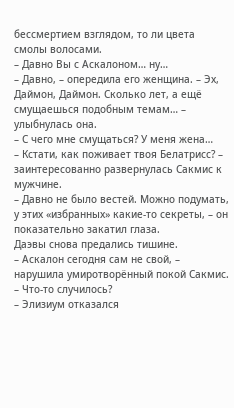бессмертием взглядом, то ли цвета смолы волосами.
– Давно Вы с Аскалоном… ну…
– Давно, – опередила его женщина. – Эх, Даймон, Даймон. Сколько лет, а ещё смущаешься подобным темам… – улыбнулась она.
– С чего мне смущаться? У меня жена…
– Кстати, как поживает твоя Белатрисс? – заинтересованно развернулась Сакмис к мужчине.
– Давно не было вестей. Можно подумать, у этих «избранных» какие-то секреты, – он показательно закатил глаза.
Даэвы снова предались тишине.
– Аскалон сегодня сам не свой, – нарушила умиротворённый покой Сакмис. – Что-то случилось?
– Элизиум отказался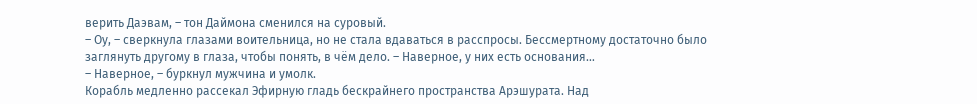верить Даэвам, – тон Даймона сменился на суровый.
– Оу, – сверкнула глазами воительница, но не стала вдаваться в расспросы. Бессмертному достаточно было заглянуть другому в глаза, чтобы понять, в чём дело. – Наверное, у них есть основания…
– Наверное, – буркнул мужчина и умолк.
Корабль медленно рассекал Эфирную гладь бескрайнего пространства Арэшурата. Над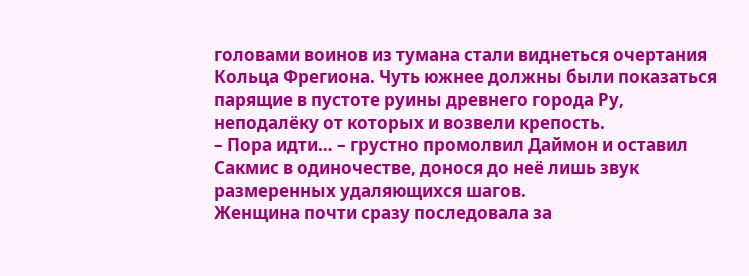головами воинов из тумана стали виднеться очертания Кольца Фрегиона. Чуть южнее должны были показаться парящие в пустоте руины древнего города Ру, неподалёку от которых и возвели крепость.
– Пора идти… – грустно промолвил Даймон и оставил Сакмис в одиночестве, донося до неё лишь звук размеренных удаляющихся шагов.
Женщина почти сразу последовала за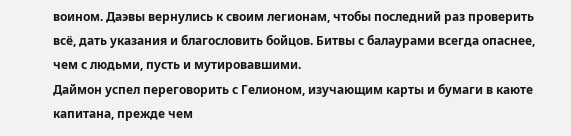воином. Даэвы вернулись к своим легионам, чтобы последний раз проверить всё, дать указания и благословить бойцов. Битвы с балаурами всегда опаснее, чем с людьми, пусть и мутировавшими.
Даймон успел переговорить с Гелионом, изучающим карты и бумаги в каюте капитана, прежде чем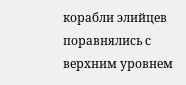корабли элийцев поравнялись с верхним уровнем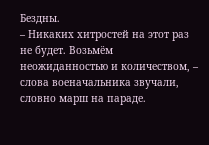Бездны.
– Никаких хитростей на этот раз не будет. Возьмём неожиданностью и количеством, – слова военачальника звучали, словно марш на параде.